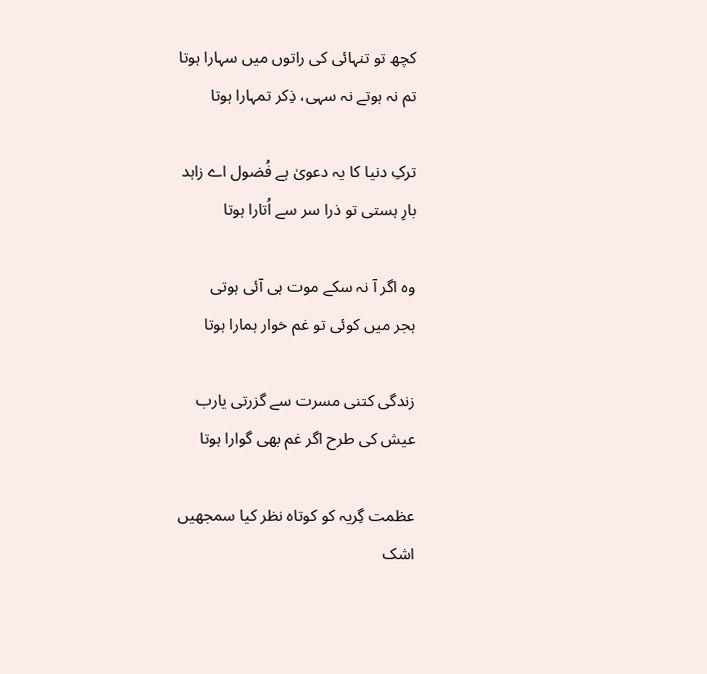کچھ تو تنہائی کی راتوں میں سہارا ہوتا
تم نہ ہوتے نہ سہی، ذِکر تمہارا ہوتا

ترکِ دنیا کا یہ دعویٰ ہے فُضول اے زاہد
بارِ ہستی تو ذرا سر سے اُتارا ہوتا

وہ اگر آ نہ سکے موت ہی آئی ہوتی
ہجر میں کوئی تو غم خوار ہمارا ہوتا

زندگی کتنی مسرت سے گزرتی یارب
عیش کی طرح اگر غم بھی گوارا ہوتا

عظمت گِریہ کو کوتاہ نظر کیا سمجھیں
اشک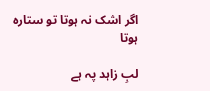اگر اشک نہ ہوتا تو ستارہ ہوتا

لبِ زاہد پہ ہے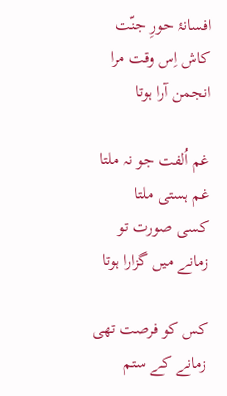افسانۂ حورِ جنّت
کاش اِس وقت مرا انجمن آرا ہوتا

غم اُلفت جو نہ ملتا غم ہستی ملتا
کسی صورت تو زمانے میں گزارا ہوتا

کس کو فرصت تھی زمانے کے ستم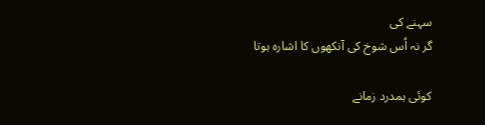سہنے کی
گر نہ اُس شوخ کی آنکھوں کا اشارہ ہوتا

کوئی ہمدرد زمانے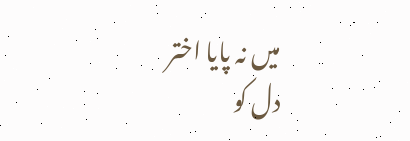میں نہ پایا اختر
دل کو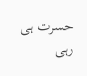حسرت ہی رہی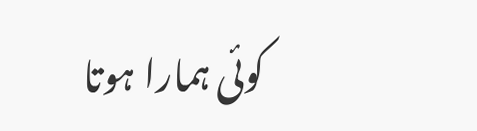کوئی ہمارا ہوتا